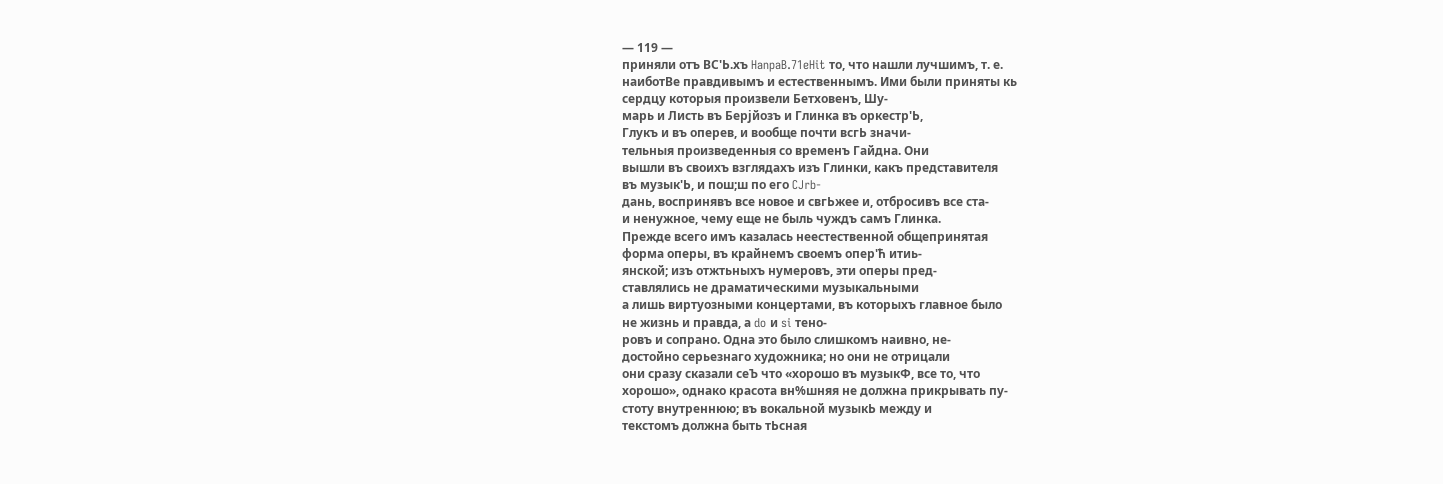— 119 —
приняли отъ ВС'Ь.хъ HanpaB.71eHit то, что нашли лучшимъ, т. е.
наиботВе правдивымъ и естественнымъ. Ими были приняты кь
сердцу которыя произвели Бетховенъ, Шу-
марь и Листь въ Берјйозъ и Глинка въ оркестр'Ь,
Глукъ и въ оперев, и вообще почти всгЬ значи-
тельныя произведенныя со временъ Гайдна. Они
вышли въ своихъ взглядахъ изъ Глинки, какъ представителя
въ музык'Ь, и пош;ш по его CJrb-
дань, воспринявъ все новое и свгЬжее и, отбросивъ все ста-
и ненужное, чему еще не быль чуждъ самъ Глинка.
Прежде всего имъ казалась неестественной общепринятая
форма оперы, въ крайнемъ своемъ опер'ћ итиь-
янской; изъ отжтьныхъ нумеровъ, эти оперы пред-
ставлялись не драматическими музыкальными
а лишь виртуозными концертами, въ которыхъ главное было
не жизнь и правда, а do и si тено-
ровъ и сопрано. Одна это было слишкомъ наивно, не-
достойно серьезнаго художника; но они не отрицали
они сразу сказали сеЪ что «хорошо въ музыкФ, все то, что
хорошо», однако красота вн%шняя не должна прикрывать пу-
стоту внутреннюю; въ вокальной музыкЬ между и
текстомъ должна быть тЬсная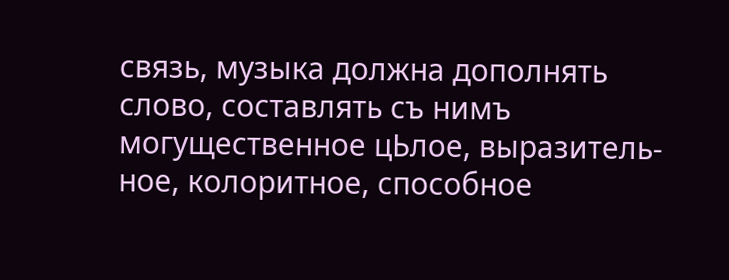связь, музыка должна дополнять
слово, составлять съ нимъ могущественное цЬлое, выразитель-
ное, колоритное, способное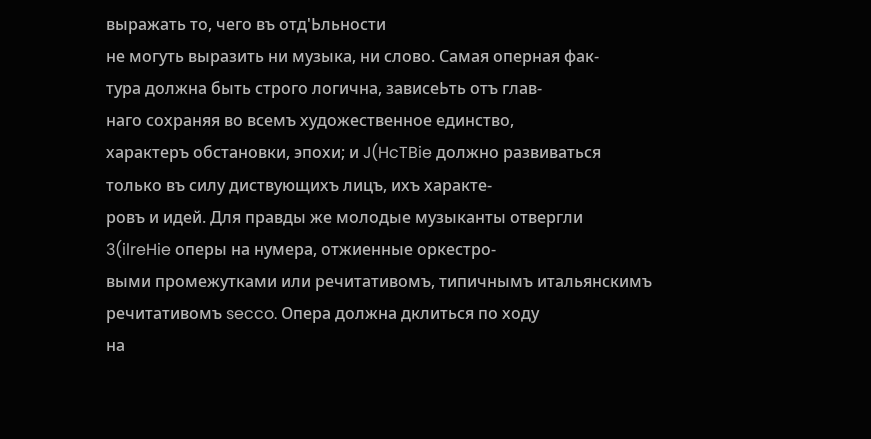выражать то, чего въ отд'Ьльности
не могуть выразить ни музыка, ни слово. Самая оперная фак-
тура должна быть строго логична, зависеЬть отъ глав-
наго сохраняя во всемъ художественное единство,
характеръ обстановки, эпохи; и J(HcTBie должно развиваться
только въ силу диствующихъ лицъ, ихъ характе-
ровъ и идей. Для правды же молодые музыканты отвергли
3(ilreHie оперы на нумера, отжиенные оркестро-
выми промежутками или речитативомъ, типичнымъ итальянскимъ
речитативомъ secco. Опера должна дклиться по ходу
на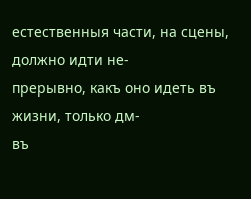естественныя части, на сцены, должно идти не-
прерывно, какъ оно идеть въ жизни, только дм-
въ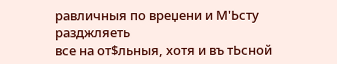равличныя по вреџени и М'Ьсту разджляеть
все на от$льныя, хотя и въ тЬсной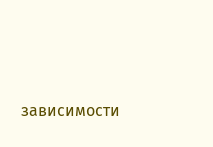зависимости